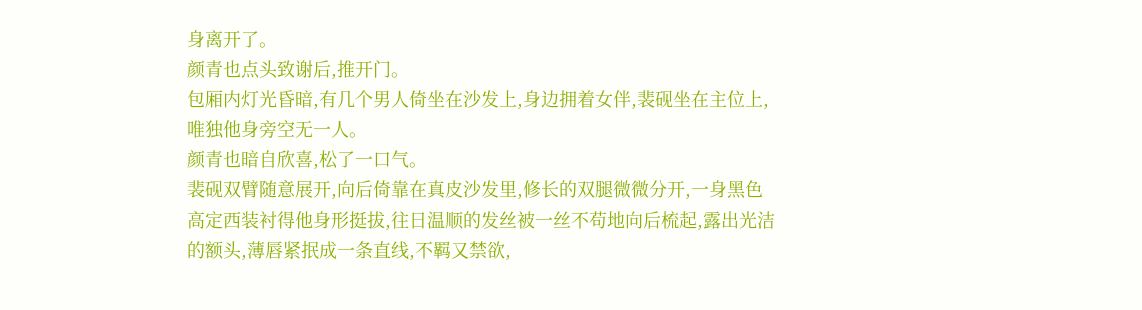身离开了。
颜青也点头致谢后,推开门。
包厢内灯光昏暗,有几个男人倚坐在沙发上,身边拥着女伴,裴砚坐在主位上,唯独他身旁空无一人。
颜青也暗自欣喜,松了一口气。
裴砚双臂随意展开,向后倚靠在真皮沙发里,修长的双腿微微分开,一身黑色高定西装衬得他身形挺拔,往日温顺的发丝被一丝不苟地向后梳起,露出光洁的额头,薄唇紧抿成一条直线,不羁又禁欲,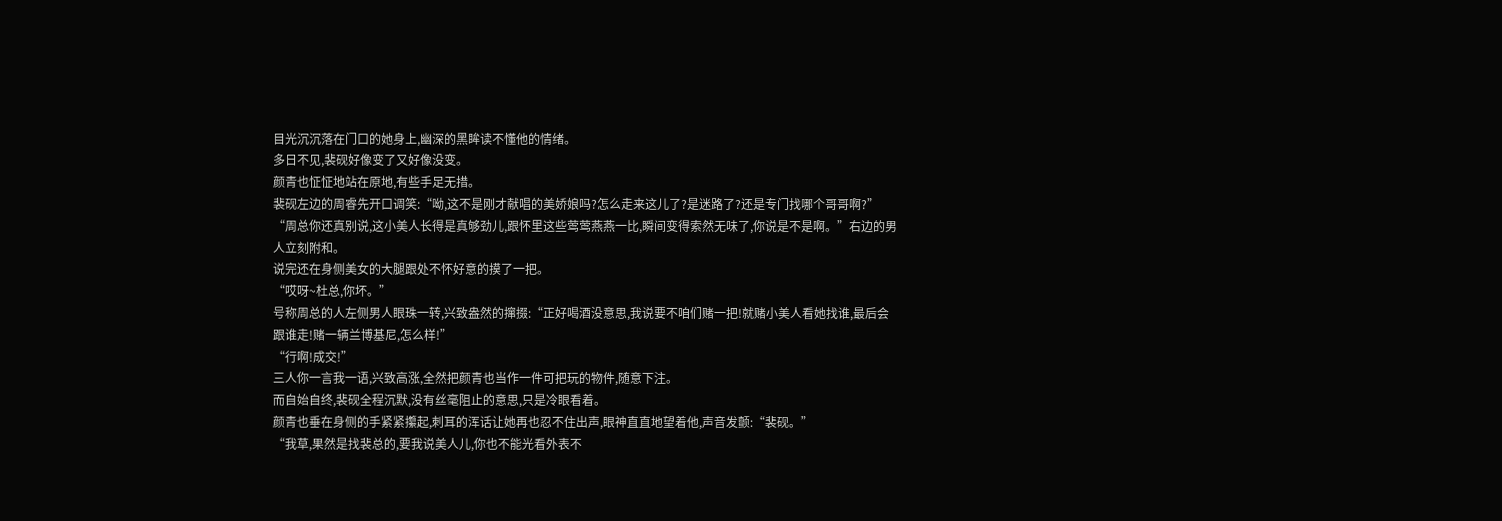目光沉沉落在门口的她身上,幽深的黑眸读不懂他的情绪。
多日不见,裴砚好像变了又好像没变。
颜青也怔怔地站在原地,有些手足无措。
裴砚左边的周睿先开口调笑:“呦,这不是刚才献唱的美娇娘吗?怎么走来这儿了?是迷路了?还是专门找哪个哥哥啊?”
“周总你还真别说,这小美人长得是真够劲儿,跟怀里这些莺莺燕燕一比,瞬间变得索然无味了,你说是不是啊。”右边的男人立刻附和。
说完还在身侧美女的大腿跟处不怀好意的摸了一把。
“哎呀~杜总,你坏。”
号称周总的人左侧男人眼珠一转,兴致盎然的撺掇:“正好喝酒没意思,我说要不咱们赌一把!就赌小美人看她找谁,最后会跟谁走!赌一辆兰博基尼,怎么样!”
“行啊!成交!”
三人你一言我一语,兴致高涨,全然把颜青也当作一件可把玩的物件,随意下注。
而自始自终,裴砚全程沉默,没有丝毫阻止的意思,只是冷眼看着。
颜青也垂在身侧的手紧紧攥起,刺耳的浑话让她再也忍不住出声,眼神直直地望着他,声音发颤:“裴砚。”
“我草,果然是找裴总的,要我说美人儿,你也不能光看外表不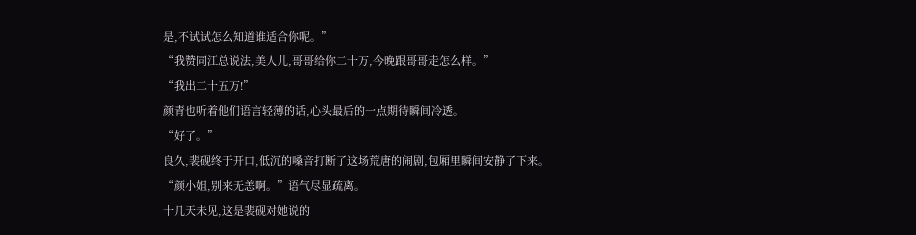是,不试试怎么知道谁适合你呢。”
“我赞同江总说法,美人儿,哥哥给你二十万,今晚跟哥哥走怎么样。”
“我出二十五万!”
颜青也听着他们语言轻薄的话,心头最后的一点期待瞬间冷透。
“好了。”
良久,裴砚终于开口,低沉的嗓音打断了这场荒唐的闹剧,包厢里瞬间安静了下来。
“颜小姐,别来无恙啊。”语气尽显疏离。
十几天未见,这是裴砚对她说的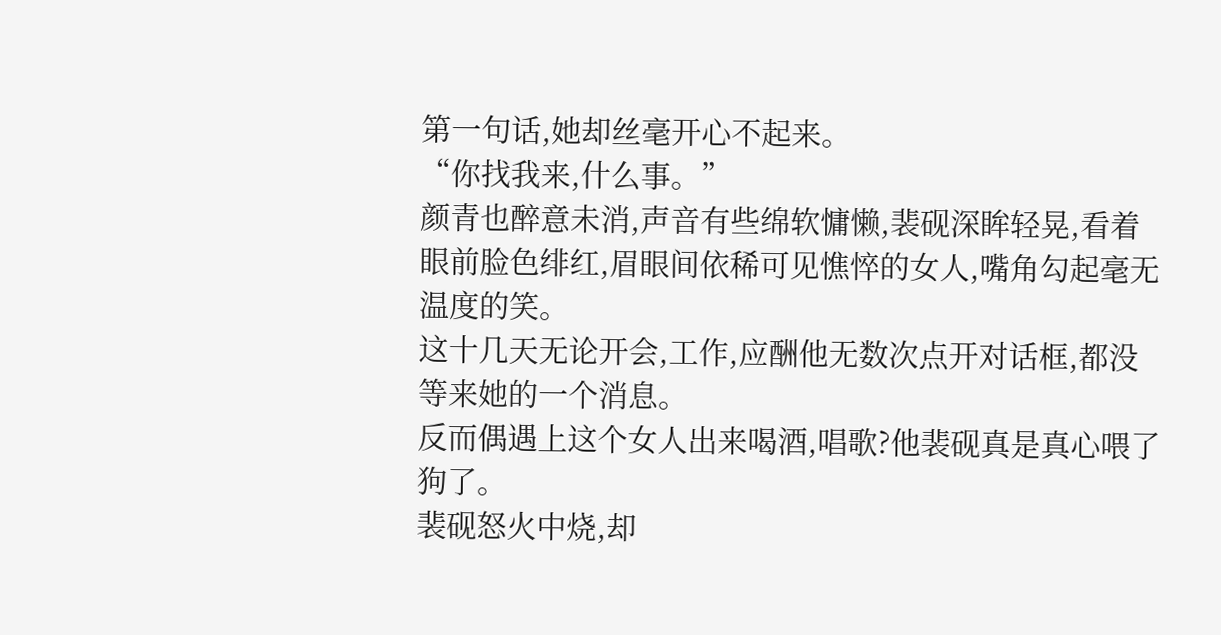第一句话,她却丝毫开心不起来。
“你找我来,什么事。”
颜青也醉意未消,声音有些绵软慵懒,裴砚深眸轻晃,看着眼前脸色绯红,眉眼间依稀可见憔悴的女人,嘴角勾起毫无温度的笑。
这十几天无论开会,工作,应酬他无数次点开对话框,都没等来她的一个消息。
反而偶遇上这个女人出来喝酒,唱歌?他裴砚真是真心喂了狗了。
裴砚怒火中烧,却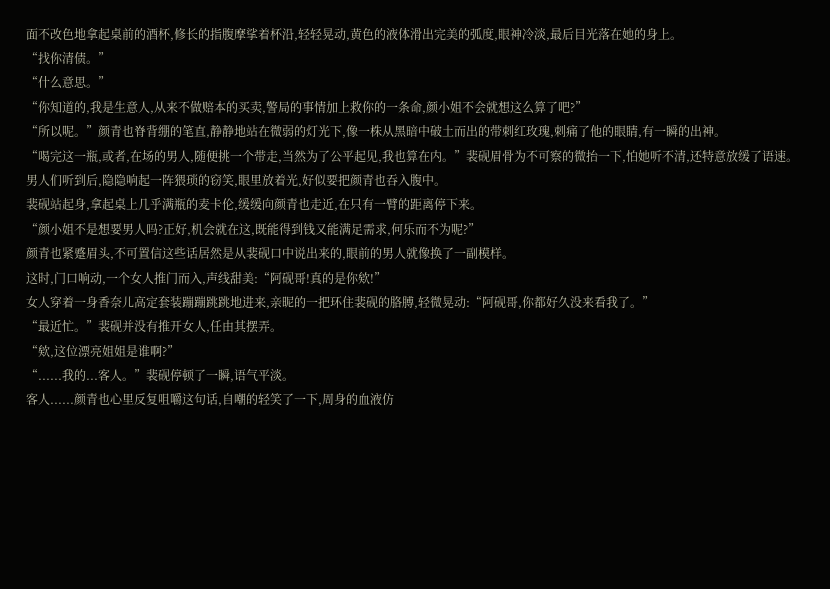面不改色地拿起桌前的酒杯,修长的指腹摩挲着杯沿,轻轻晃动,黄色的液体滑出完美的弧度,眼神冷淡,最后目光落在她的身上。
“找你清债。”
“什么意思。”
“你知道的,我是生意人,从来不做赔本的买卖,警局的事情加上救你的一条命,颜小姐不会就想这么算了吧?”
“所以呢。”颜青也脊背绷的笔直,静静地站在微弱的灯光下,像一株从黑暗中破土而出的带刺红玫瑰,刺痛了他的眼睛,有一瞬的出神。
“喝完这一瓶,或者,在场的男人,随便挑一个带走,当然为了公平起见,我也算在内。”裴砚眉骨为不可察的微抬一下,怕她听不清,还特意放缓了语速。
男人们听到后,隐隐响起一阵猥琐的窃笑,眼里放着光,好似要把颜青也吞入腹中。
裴砚站起身,拿起桌上几乎满瓶的麦卡伦,缓缓向颜青也走近,在只有一臂的距离停下来。
“颜小姐不是想要男人吗?正好,机会就在这,既能得到钱又能满足需求,何乐而不为呢?”
颜青也紧蹙眉头,不可置信这些话居然是从裴砚口中说出来的,眼前的男人就像换了一副模样。
这时,门口响动,一个女人推门而入,声线甜美:“阿砚哥!真的是你欸!”
女人穿着一身香奈儿高定套装蹦蹦跳跳地进来,亲昵的一把环住裴砚的胳膊,轻微晃动:“阿砚哥,你都好久没来看我了。”
“最近忙。”裴砚并没有推开女人,任由其摆弄。
“欸,这位漂亮姐姐是谁啊?”
“......我的...客人。”裴砚停顿了一瞬,语气平淡。
客人......颜青也心里反复咀嚼这句话,自嘲的轻笑了一下,周身的血液仿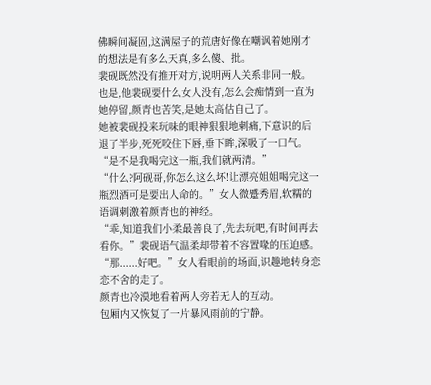佛瞬间凝固,这满屋子的荒唐好像在嘲讽着她刚才的想法是有多么天真,多么傻、批。
裴砚既然没有推开对方,说明两人关系非同一般。
也是,他裴砚要什么女人没有,怎么会痴情到一直为她停留,颜青也苦笑,是她太高估自己了。
她被裴砚投来玩味的眼神狠狠地刺痛,下意识的后退了半步,死死咬住下唇,垂下眸,深吸了一口气。
“是不是我喝完这一瓶,我们就两清。”
“什么?阿砚哥,你怎么这么坏!让漂亮姐姐喝完这一瓶烈酒可是要出人命的。”女人微蹙秀眉,软糯的语调刺激着颜青也的神经。
“乖,知道我们小柔最善良了,先去玩吧,有时间再去看你。”裴砚语气温柔却带着不容置喙的压迫感。
“那......好吧。”女人看眼前的场面,识趣地转身恋恋不舍的走了。
颜青也冷漠地看着两人旁若无人的互动。
包厢内又恢复了一片暴风雨前的宁静。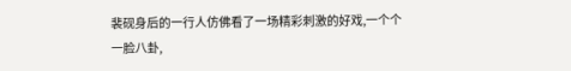裴砚身后的一行人仿佛看了一场精彩刺激的好戏,一个个一脸八卦,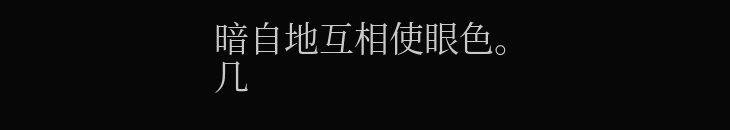暗自地互相使眼色。
几